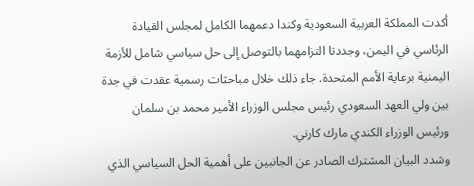أكدت المملكة العربية السعودية وكندا دعمهما الكامل لمجلس القيادة الرئاسي في اليمن، وجددتا التزامهما بالتوصل إلى حل سياسي شامل للأزمة اليمنية برعاية الأمم المتحدة. جاء ذلك خلال مباحثات رسمية عقدت في جدة بين ولي العهد السعودي رئيس مجلس الوزراء الأمير محمد بن سلمان ورئيس الوزراء الكندي مارك كارني.
وشدد البيان المشترك الصادر عن الجانبين على أهمية الحل السياسي الذي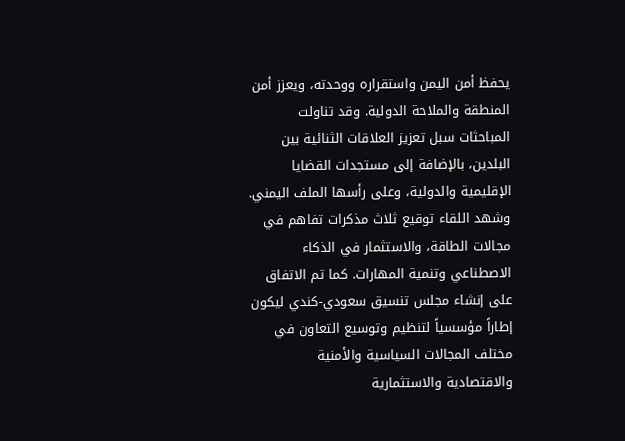يحفظ أمن اليمن واستقراره ووحدته، ويعزز أمن المنطقة والملاحة الدولية. وقد تناولت المباحثات سبل تعزيز العلاقات الثنائية بين البلدين، بالإضافة إلى مستجدات القضايا الإقليمية والدولية، وعلى رأسها الملف اليمني.
وشهد اللقاء توقيع ثلاث مذكرات تفاهم في مجالات الطاقة، والاستثمار في الذكاء الاصطناعي وتنمية المهارات. كما تم الاتفاق على إنشاء مجلس تنسيق سعودي-كندي ليكون إطاراً مؤسسياً لتنظيم وتوسيع التعاون في مختلف المجالات السياسية والأمنية والاقتصادية والاستثمارية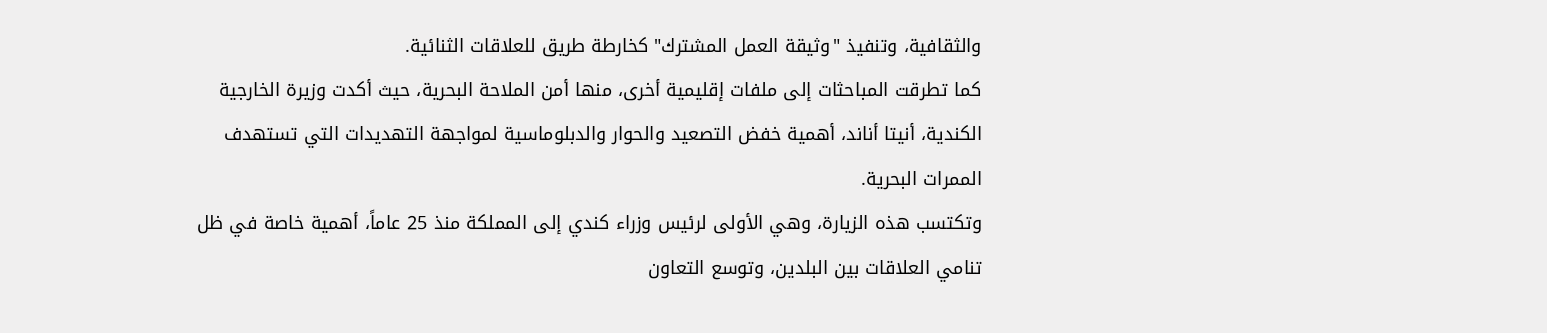والثقافية، وتنفيذ "وثيقة العمل المشترك" كخارطة طريق للعلاقات الثنائية.
كما تطرقت المباحثات إلى ملفات إقليمية أخرى، منها أمن الملاحة البحرية، حيث أكدت وزيرة الخارجية الكندية، أنيتا أناند، أهمية خفض التصعيد والحوار والدبلوماسية لمواجهة التهديدات التي تستهدف الممرات البحرية.
وتكتسب هذه الزيارة، وهي الأولى لرئيس وزراء كندي إلى المملكة منذ 25 عاماً، أهمية خاصة في ظل تنامي العلاقات بين البلدين، وتوسع التعاون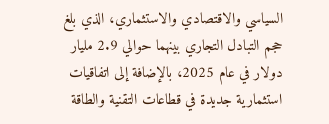السياسي والاقتصادي والاستثماري، الذي بلغ حجم التبادل التجاري بينهما حوالي 2.9 مليار دولار في عام 2025، بالإضافة إلى اتفاقيات استثمارية جديدة في قطاعات التقنية والطاقة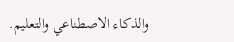والذكاء الاصطناعي والتعليم.